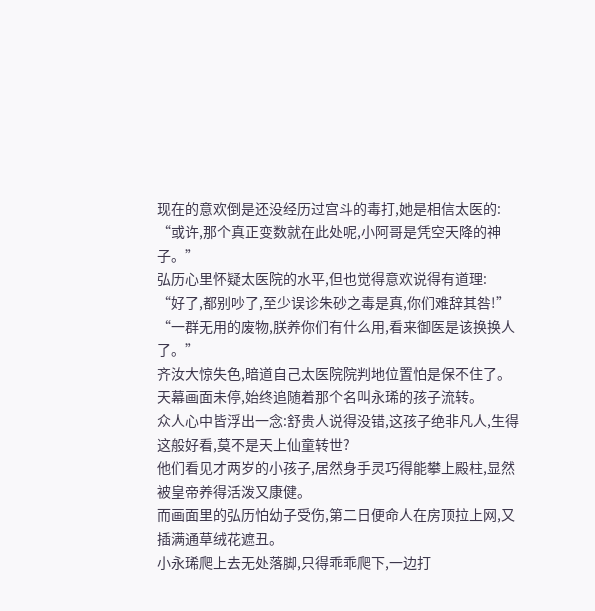现在的意欢倒是还没经历过宫斗的毒打,她是相信太医的:
“或许,那个真正变数就在此处呢,小阿哥是凭空天降的神子。”
弘历心里怀疑太医院的水平,但也觉得意欢说得有道理:
“好了,都别吵了,至少误诊朱砂之毒是真,你们难辞其咎!”
“一群无用的废物,朕养你们有什么用,看来御医是该换换人了。”
齐汝大惊失色,暗道自己太医院院判地位置怕是保不住了。
天幕画面未停,始终追随着那个名叫永琋的孩子流转。
众人心中皆浮出一念:舒贵人说得没错,这孩子绝非凡人,生得这般好看,莫不是天上仙童转世?
他们看见才两岁的小孩子,居然身手灵巧得能攀上殿柱,显然被皇帝养得活泼又康健。
而画面里的弘历怕幼子受伤,第二日便命人在房顶拉上网,又插满通草绒花遮丑。
小永琋爬上去无处落脚,只得乖乖爬下,一边打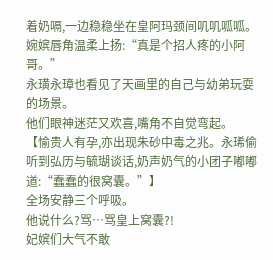着奶嗝,一边稳稳坐在皇阿玛颈间叽叽呱呱。
婉嫔唇角温柔上扬:“真是个招人疼的小阿哥。”
永璜永璋也看见了天画里的自己与幼弟玩耍的场景。
他们眼神迷茫又欢喜,嘴角不自觉弯起。
【愉贵人有孕,亦出现朱砂中毒之兆。永琋偷听到弘历与毓瑚谈话,奶声奶气的小团子嘟嘟道:“蠢蠢的很窝囊。”】
全场安静三个呼吸。
他说什么?骂…骂皇上窝囊?!
妃嫔们大气不敢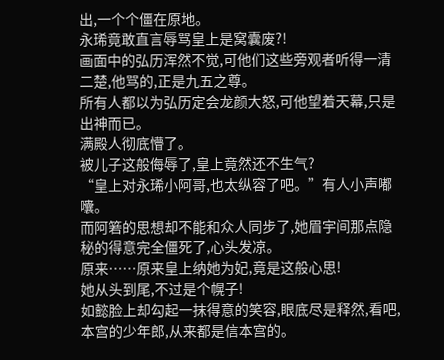出,一个个僵在原地。
永琋竟敢直言辱骂皇上是窝囊废?!
画面中的弘历浑然不觉,可他们这些旁观者听得一清二楚,他骂的,正是九五之尊。
所有人都以为弘历定会龙颜大怒,可他望着天幕,只是出神而已。
满殿人彻底懵了。
被儿子这般侮辱了,皇上竟然还不生气?
“皇上对永琋小阿哥,也太纵容了吧。”有人小声嘟囔。
而阿箬的思想却不能和众人同步了,她眉宇间那点隐秘的得意完全僵死了,心头发凉。
原来……原来皇上纳她为妃,竟是这般心思!
她从头到尾,不过是个幌子!
如懿脸上却勾起一抹得意的笑容,眼底尽是释然,看吧,本宫的少年郎,从来都是信本宫的。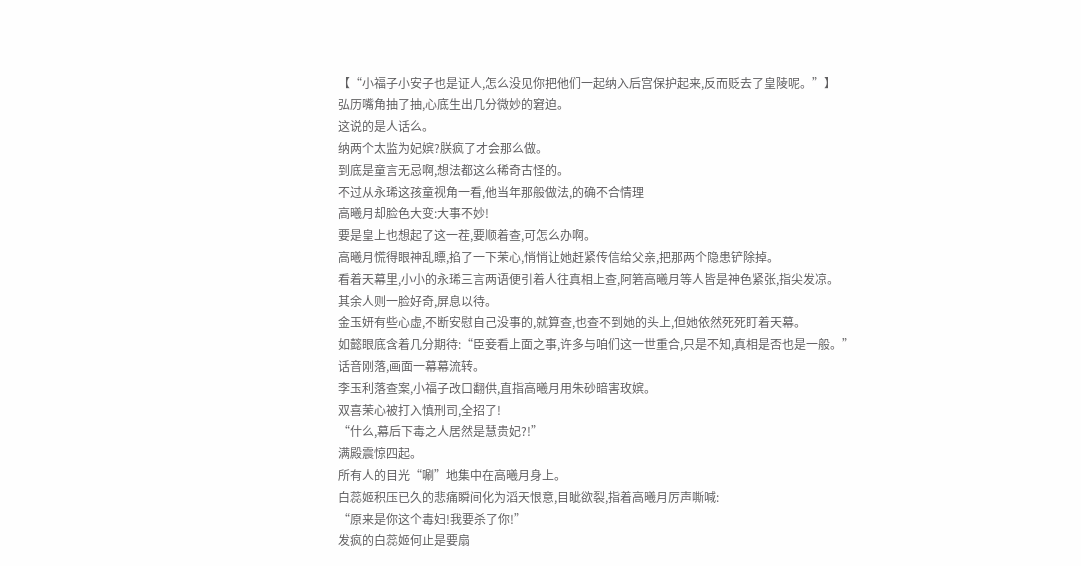【“小福子小安子也是证人,怎么没见你把他们一起纳入后宫保护起来,反而贬去了皇陵呢。”】
弘历嘴角抽了抽,心底生出几分微妙的窘迫。
这说的是人话么。
纳两个太监为妃嫔?朕疯了才会那么做。
到底是童言无忌啊,想法都这么稀奇古怪的。
不过从永琋这孩童视角一看,他当年那般做法,的确不合情理
高曦月却脸色大变:大事不妙!
要是皇上也想起了这一茬,要顺着查,可怎么办啊。
高曦月慌得眼神乱瞟,掐了一下茉心,悄悄让她赶紧传信给父亲,把那两个隐患铲除掉。
看着天幕里,小小的永琋三言两语便引着人往真相上查,阿箬高曦月等人皆是神色紧张,指尖发凉。
其余人则一脸好奇,屏息以待。
金玉妍有些心虚,不断安慰自己没事的,就算查,也查不到她的头上,但她依然死死盯着天幕。
如懿眼底含着几分期待:“臣妾看上面之事,许多与咱们这一世重合,只是不知,真相是否也是一般。”
话音刚落,画面一幕幕流转。
李玉利落查案,小福子改口翻供,直指高曦月用朱砂暗害玫嫔。
双喜茉心被打入慎刑司,全招了!
“什么,幕后下毒之人居然是慧贵妃?!”
满殿震惊四起。
所有人的目光“唰”地集中在高曦月身上。
白蕊姬积压已久的悲痛瞬间化为滔天恨意,目眦欲裂,指着高曦月厉声嘶喊:
“原来是你这个毒妇!我要杀了你!”
发疯的白蕊姬何止是要扇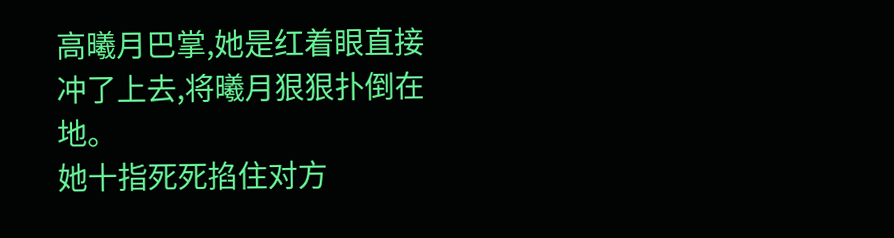高曦月巴掌,她是红着眼直接冲了上去,将曦月狠狠扑倒在地。
她十指死死掐住对方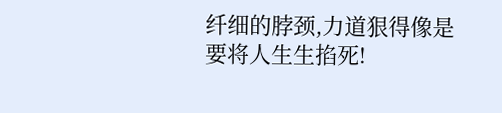纤细的脖颈,力道狠得像是要将人生生掐死!